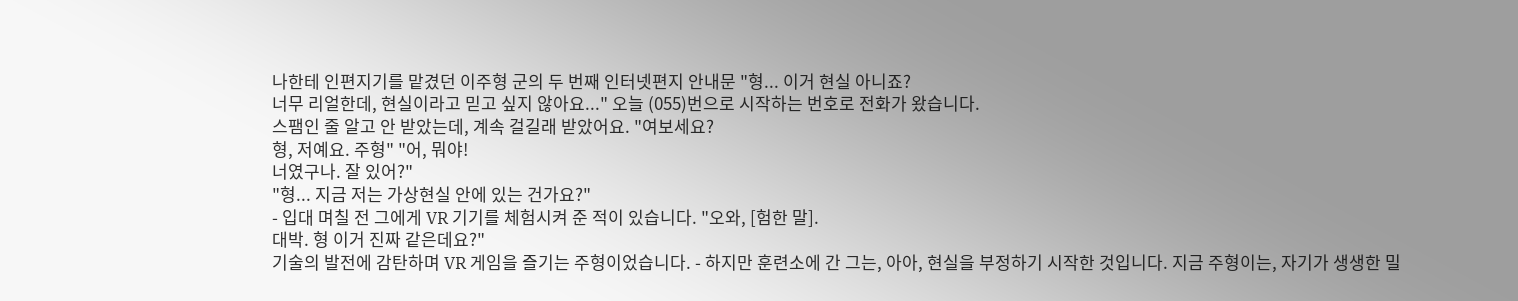나한테 인편지기를 맡겼던 이주형 군의 두 번째 인터넷편지 안내문 "형... 이거 현실 아니죠?
너무 리얼한데, 현실이라고 믿고 싶지 않아요..." 오늘 (055)번으로 시작하는 번호로 전화가 왔습니다.
스팸인 줄 알고 안 받았는데, 계속 걸길래 받았어요. "여보세요?
형, 저예요. 주형" "어, 뭐야!
너였구나. 잘 있어?"
"형... 지금 저는 가상현실 안에 있는 건가요?"
- 입대 며칠 전 그에게 VR 기기를 체험시켜 준 적이 있습니다. "오와, [험한 말].
대박. 형 이거 진짜 같은데요?"
기술의 발전에 감탄하며 VR 게임을 즐기는 주형이었습니다. - 하지만 훈련소에 간 그는, 아아, 현실을 부정하기 시작한 것입니다. 지금 주형이는, 자기가 생생한 밀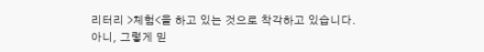리터리 >체험<을 하고 있는 것으로 착각하고 있습니다.
아니, 그렇게 믿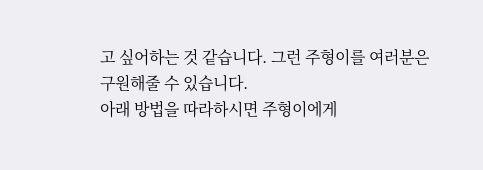고 싶어하는 것 같습니다. 그런 주형이를 여러분은 구원해줄 수 있습니다.
아래 방법을 따라하시면 주형이에게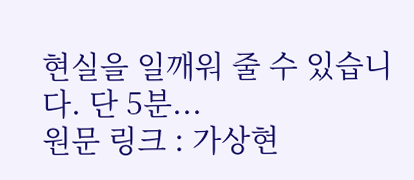현실을 일깨워 줄 수 있습니다. 단 5분...
원문 링크 : 가상현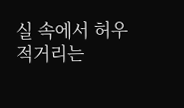실 속에서 허우적거리는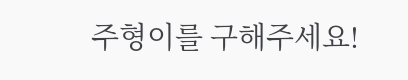주형이를 구해주세요!